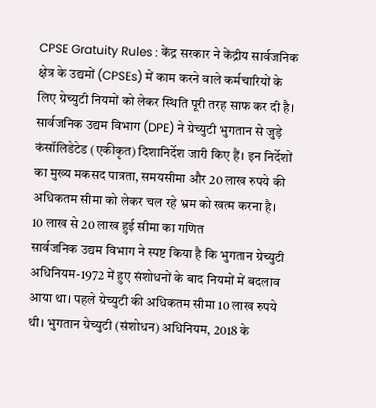CPSE Gratuity Rules : केंद्र सरकार ने केंद्रीय सार्वजनिक क्षेत्र के उद्यमों (CPSEs) में काम करने वाले कर्मचारियों के लिए ग्रेच्युटी नियमों को लेकर स्थिति पूरी तरह साफ कर दी है। सार्वजनिक उद्यम विभाग (DPE) ने ग्रेच्युटी भुगतान से जुड़े कंसॉलिडेटेड (एकीकृत) दिशानिर्देश जारी किए हैं। इन निर्देशों का मुख्य मकसद पात्रता, समयसीमा और 20 लाख रुपये की अधिकतम सीमा को लेकर चल रहे भ्रम को खत्म करना है।
10 लाख से 20 लाख हुई सीमा का गणित
सार्वजनिक उद्यम विभाग ने स्पष्ट किया है कि भुगतान ग्रेच्युटी अधिनियम-1972 में हुए संशोधनों के बाद नियमों में बदलाव आया था। पहले ग्रेच्युटी की अधिकतम सीमा 10 लाख रुपये थी। भुगतान ग्रेच्युटी (संशोधन) अधिनियम, 2018 के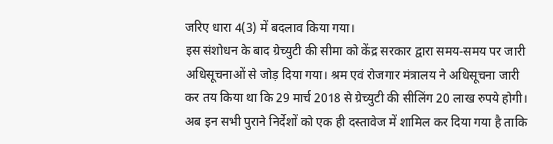जरिए धारा 4(3) में बदलाव किया गया।
इस संशोधन के बाद ग्रेच्युटी की सीमा को केंद्र सरकार द्वारा समय-समय पर जारी अधिसूचनाओं से जोड़ दिया गया। श्रम एवं रोजगार मंत्रालय ने अधिसूचना जारी कर तय किया था कि 29 मार्च 2018 से ग्रेच्युटी की सीलिंग 20 लाख रुपये होगी। अब इन सभी पुराने निर्देशों को एक ही दस्तावेज में शामिल कर दिया गया है ताकि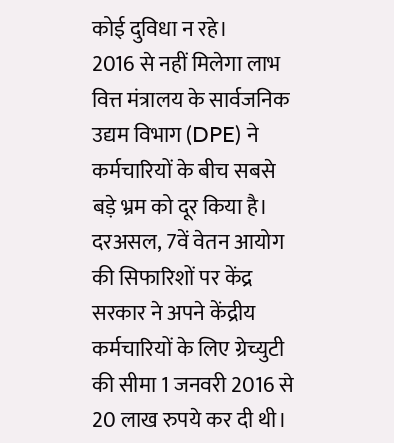कोई दुविधा न रहे।
2016 से नहीं मिलेगा लाभ
वित्त मंत्रालय के सार्वजनिक उद्यम विभाग (DPE) ने कर्मचारियों के बीच सबसे बड़े भ्रम को दूर किया है। दरअसल, 7वें वेतन आयोग की सिफारिशों पर केंद्र सरकार ने अपने केंद्रीय कर्मचारियों के लिए ग्रेच्युटी की सीमा 1 जनवरी 2016 से 20 लाख रुपये कर दी थी।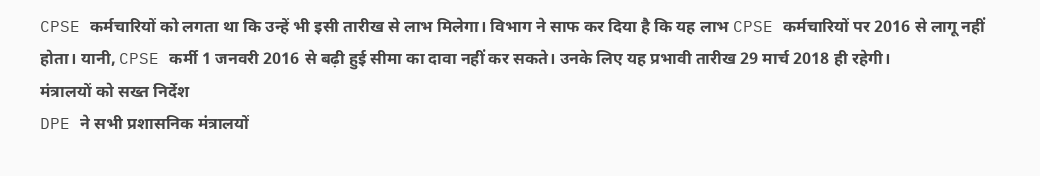CPSE कर्मचारियों को लगता था कि उन्हें भी इसी तारीख से लाभ मिलेगा। विभाग ने साफ कर दिया है कि यह लाभ CPSE कर्मचारियों पर 2016 से लागू नहीं होता। यानी, CPSE कर्मी 1 जनवरी 2016 से बढ़ी हुई सीमा का दावा नहीं कर सकते। उनके लिए यह प्रभावी तारीख 29 मार्च 2018 ही रहेगी।
मंत्रालयों को सख्त निर्देश
DPE ने सभी प्रशासनिक मंत्रालयों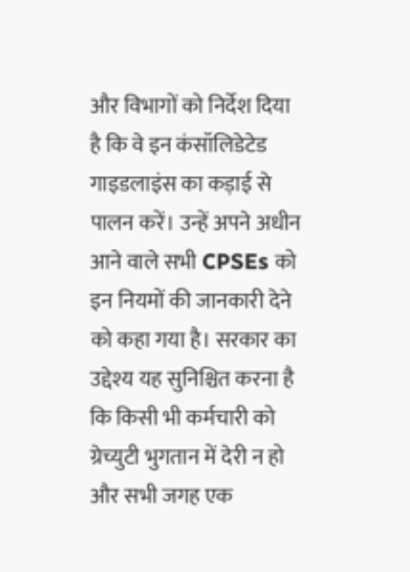और विभागों को निर्देश दिया है कि वे इन कंसॉलिडेटेड गाइडलाइंस का कड़ाई से पालन करें। उन्हें अपने अधीन आने वाले सभी CPSEs को इन नियमों की जानकारी देने को कहा गया है। सरकार का उद्देश्य यह सुनिश्चित करना है कि किसी भी कर्मचारी को ग्रेच्युटी भुगतान में देरी न हो और सभी जगह एक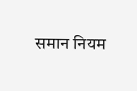समान नियम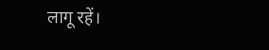लागू रहें।